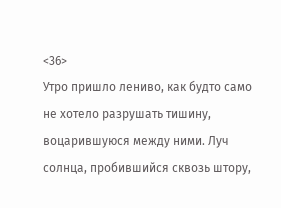<36>
Утро пришло лениво, как будто само не хотело разрушать тишину, воцарившуюся между ними. Луч солнца, пробившийся сквозь штору,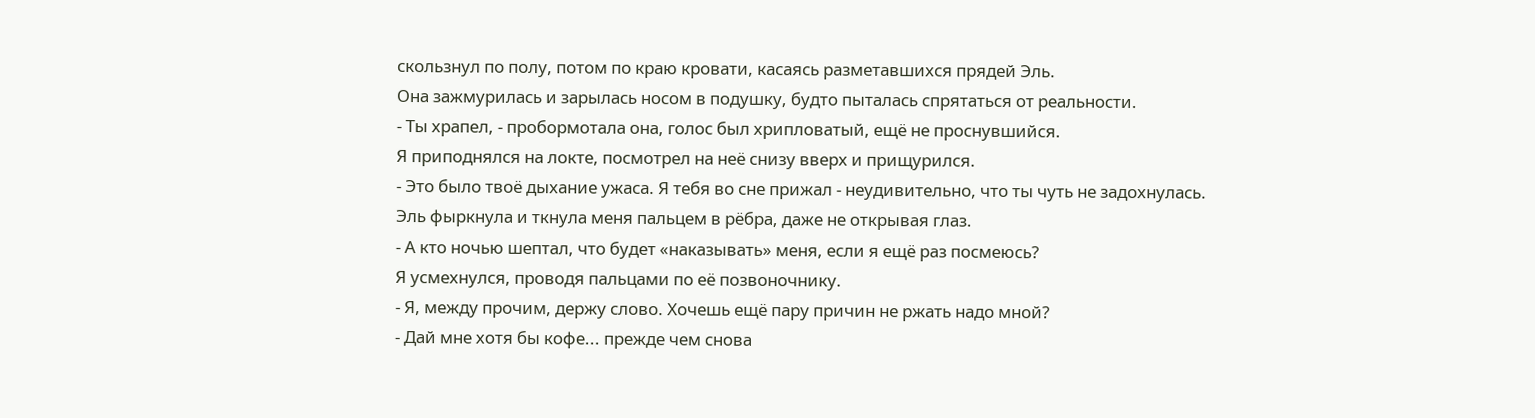скользнул по полу, потом по краю кровати, касаясь разметавшихся прядей Эль.
Она зажмурилась и зарылась носом в подушку, будто пыталась спрятаться от реальности.
- Ты храпел, - пробормотала она, голос был хрипловатый, ещё не проснувшийся.
Я приподнялся на локте, посмотрел на неё снизу вверх и прищурился.
- Это было твоё дыхание ужаса. Я тебя во сне прижал - неудивительно, что ты чуть не задохнулась.
Эль фыркнула и ткнула меня пальцем в рёбра, даже не открывая глаз.
- А кто ночью шептал, что будет «наказывать» меня, если я ещё раз посмеюсь?
Я усмехнулся, проводя пальцами по её позвоночнику.
- Я, между прочим, держу слово. Хочешь ещё пару причин не ржать надо мной?
- Дай мне хотя бы кофе... прежде чем снова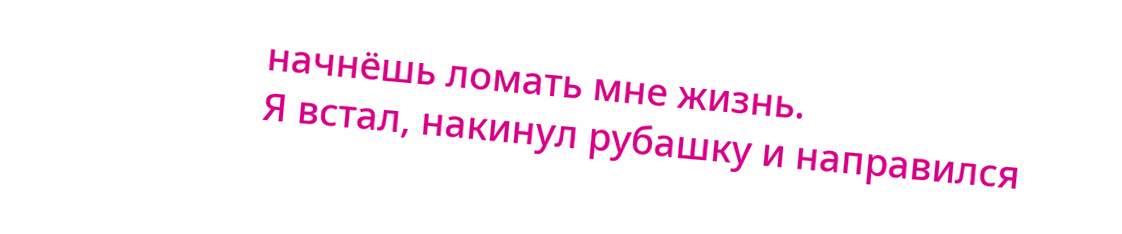начнёшь ломать мне жизнь.
Я встал, накинул рубашку и направился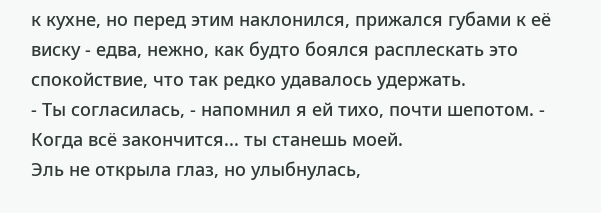к кухне, но перед этим наклонился, прижался губами к её виску - едва, нежно, как будто боялся расплескать это спокойствие, что так редко удавалось удержать.
- Ты согласилась, - напомнил я ей тихо, почти шепотом. - Когда всё закончится... ты станешь моей.
Эль не открыла глаз, но улыбнулась,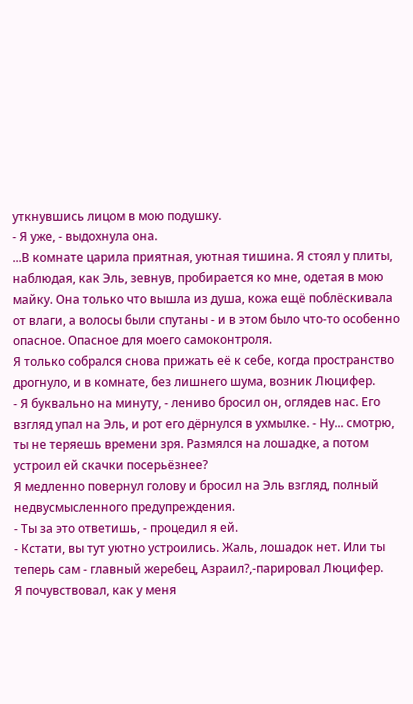уткнувшись лицом в мою подушку.
- Я уже, - выдохнула она.
...В комнате царила приятная, уютная тишина. Я стоял у плиты, наблюдая, как Эль, зевнув, пробирается ко мне, одетая в мою майку. Она только что вышла из душа, кожа ещё поблёскивала от влаги, а волосы были спутаны - и в этом было что-то особенно опасное. Опасное для моего самоконтроля.
Я только собрался снова прижать её к себе, когда пространство дрогнуло, и в комнате, без лишнего шума, возник Люцифер.
- Я буквально на минуту, - лениво бросил он, оглядев нас. Его взгляд упал на Эль, и рот его дёрнулся в ухмылке. - Ну... смотрю, ты не теряешь времени зря. Размялся на лошадке, а потом устроил ей скачки посерьёзнее?
Я медленно повернул голову и бросил на Эль взгляд, полный недвусмысленного предупреждения.
- Ты за это ответишь, - процедил я ей.
- Кстати, вы тут уютно устроились. Жаль, лошадок нет. Или ты теперь сам - главный жеребец, Азраил?,-парировал Люцифер.
Я почувствовал, как у меня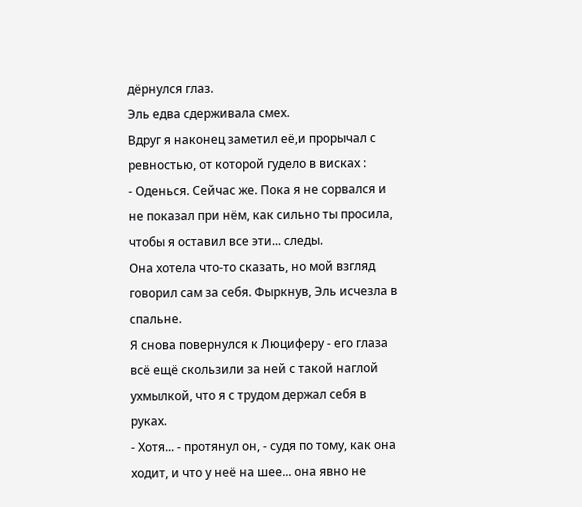дёрнулся глаз.
Эль едва сдерживала смех.
Вдруг я наконец заметил её,и прорычал с ревностью, от которой гудело в висках :
- Оденься. Сейчас же. Пока я не сорвался и не показал при нём, как сильно ты просила, чтобы я оставил все эти... следы.
Она хотела что-то сказать, но мой взгляд говорил сам за себя. Фыркнув, Эль исчезла в спальне.
Я снова повернулся к Люциферу - его глаза всё ещё скользили за ней с такой наглой ухмылкой, что я с трудом держал себя в руках.
- Хотя... - протянул он, - судя по тому, как она ходит, и что у неё на шее... она явно не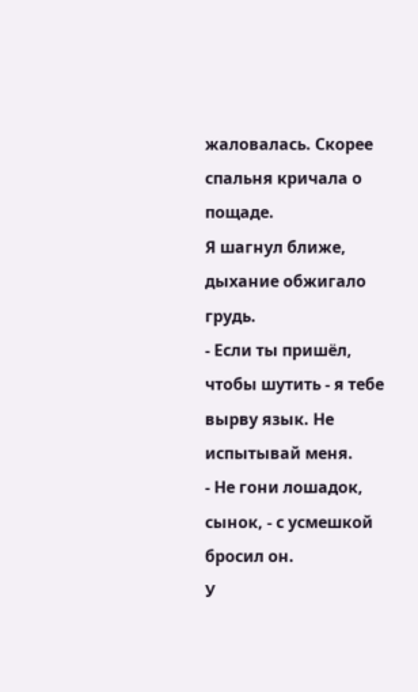жаловалась. Скорее спальня кричала о пощаде.
Я шагнул ближе, дыхание обжигало грудь.
- Если ты пришёл, чтобы шутить - я тебе вырву язык. Не испытывай меня.
- Не гони лошадок, сынок, - с усмешкой бросил он.
У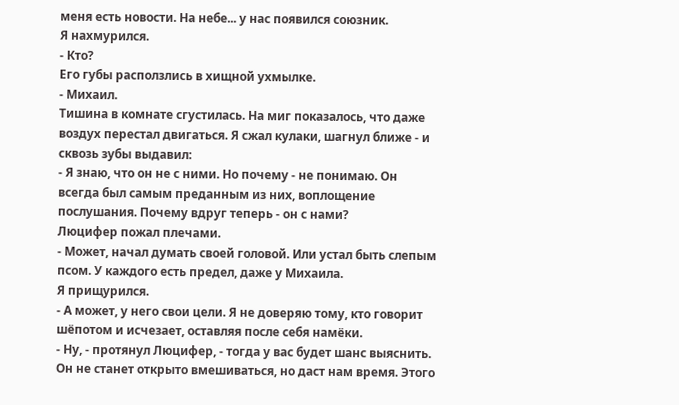меня есть новости. На небе... у нас появился союзник.
Я нахмурился.
- Кто?
Его губы расползлись в хищной ухмылке.
- Михаил.
Тишина в комнате сгустилась. На миг показалось, что даже воздух перестал двигаться. Я сжал кулаки, шагнул ближе - и сквозь зубы выдавил:
- Я знаю, что он не с ними. Но почему - не понимаю. Он всегда был самым преданным из них, воплощение послушания. Почему вдруг теперь - он с нами?
Люцифер пожал плечами.
- Может, начал думать своей головой. Или устал быть слепым псом. У каждого есть предел, даже у Михаила.
Я прищурился.
- А может, у него свои цели. Я не доверяю тому, кто говорит шёпотом и исчезает, оставляя после себя намёки.
- Ну, - протянул Люцифер, - тогда у вас будет шанс выяснить. Он не станет открыто вмешиваться, но даст нам время. Этого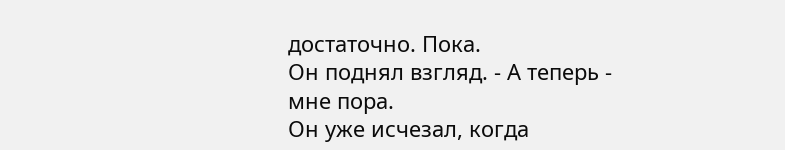достаточно. Пока.
Он поднял взгляд. - А теперь - мне пора.
Он уже исчезал, когда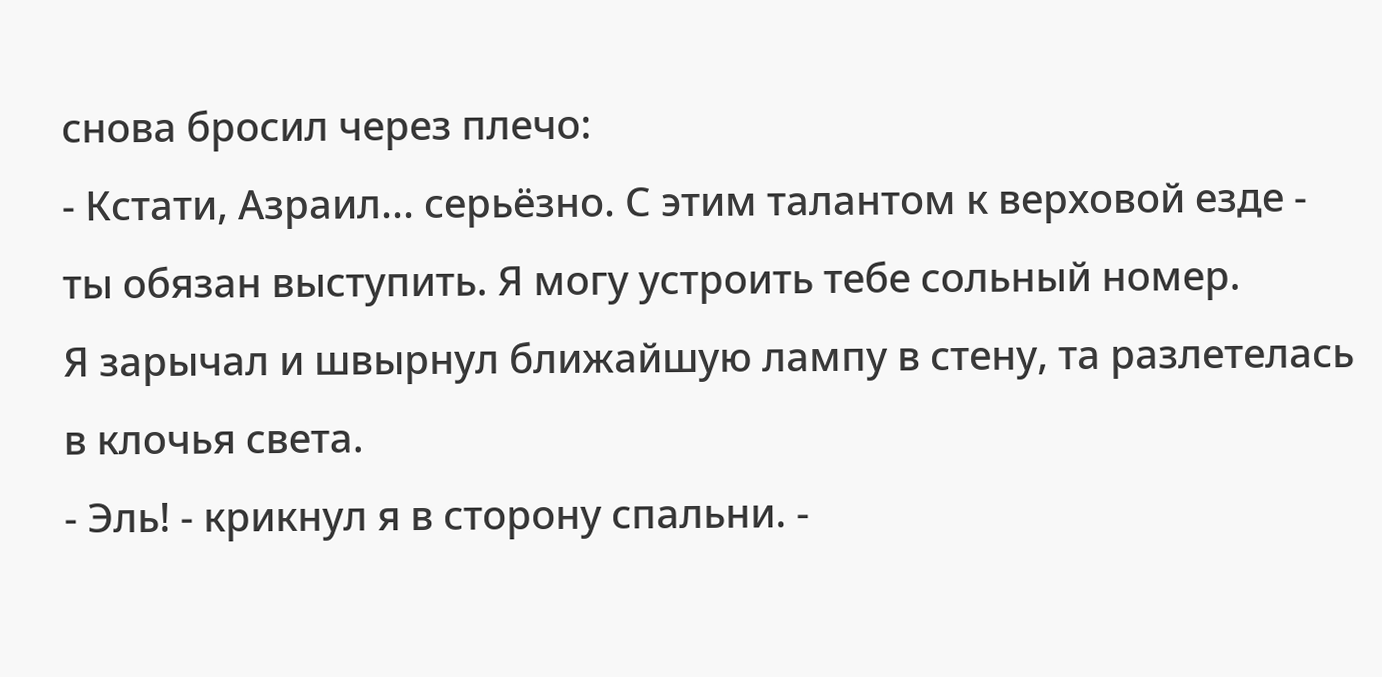снова бросил через плечо:
- Кстати, Азраил... серьёзно. С этим талантом к верховой езде - ты обязан выступить. Я могу устроить тебе сольный номер.
Я зарычал и швырнул ближайшую лампу в стену, та разлетелась в клочья света.
- Эль! - крикнул я в сторону спальни. -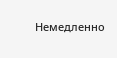Немедленно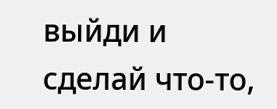выйди и сделай что-то,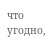что угодно,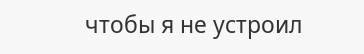чтобы я не устроил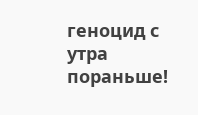геноцид с утра пораньше!